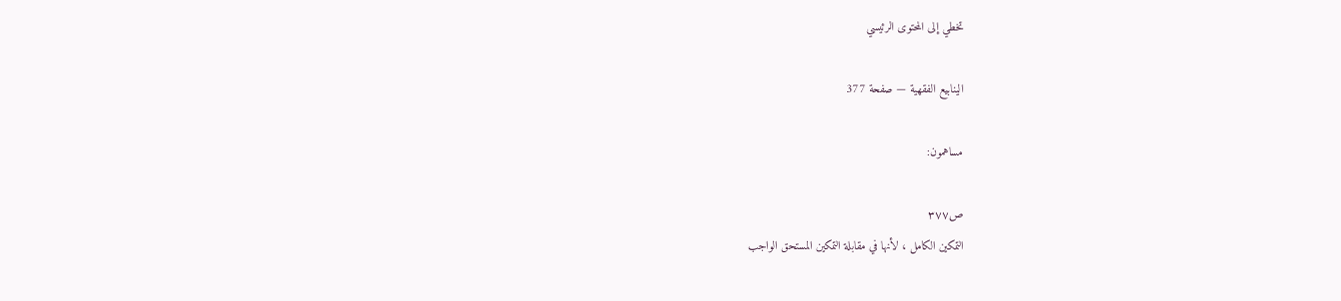تخطي إلى المحتوى الرئيسي

الينابيع الفقهية — صفحة 377

مساهمون:

ص٣٧٧
التمكين الكامل ، لأنها في مقابلة التمكين المستحق الواجب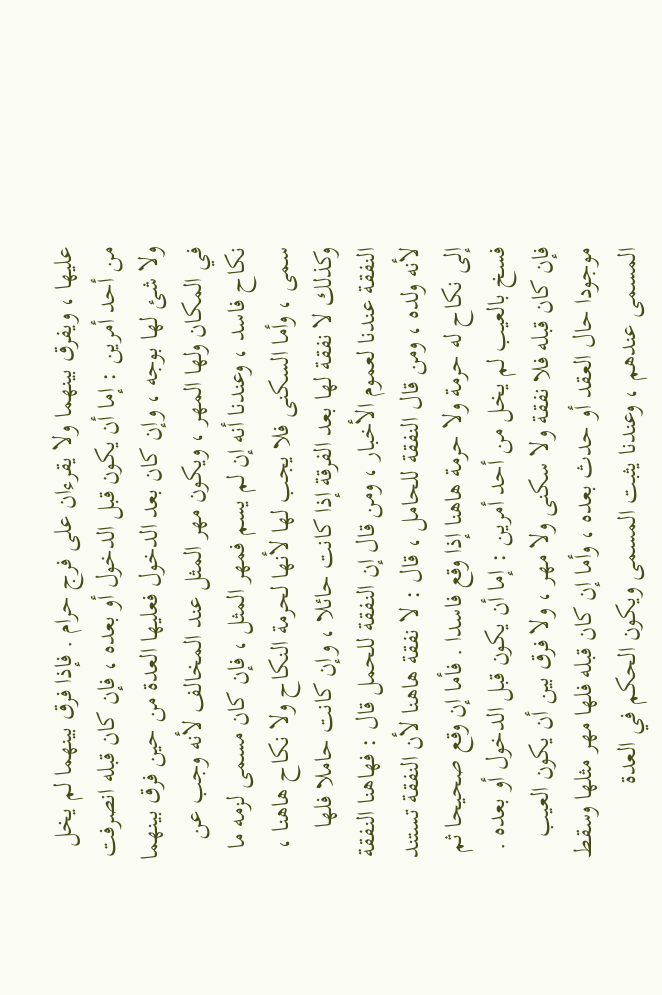عليها ، ويفرق بينهما ولا يقرءان على فرج حرام . فإذا فرق بينهما لم يخل من أحد أمرين : إما أن يكون قبل الدخول أو بعده ، فإن كان قبله انصرفت ولا شئ لها بوجه ، وإن كان بعد الدخول فعليها العدة من حين فرق بينهما في المكان ولها المهر ، ويكون مهر المثل عند المخالف لأنه وجب عن نكاح فاسد ، وعندنا أنه إن لم يسم فمهر المثل ، فإن كان مسمى لزمه ما سمى ، وأما السكنى فلا يجب لها لأنها لحرمة النكاح ولا نكاح هاهنا ، وكذلك لا نفقة لها بعد الفرقة إذا كانت حائلا ، وإن كانت حاملا فلها النفقة عندنا لعموم الأخبار ، ومن قال إن النفقة للحمل قال : فهاهنا النفقة لأنه ولده ، ومن قال النفقة للحامل ، قال : لا نفقة هاهنا لأن النفقة تستند إلى نكاح له حرمة ولا حرمة هاهنا إذا وقع فاسدا . فأما إن وقع صحيحا ثم فسخ بالعيب لم يخل من أحد أمرين : إما أن يكون قبل الدخول أو بعده . فإن كان قبله فلا نفقة ولا سكنى ولا مهر ، ولا فرق بين أن يكون العيب موجودا حال العقد أو حدث بعده ، وأما إن كان قبله فلها مهر مثلها وسقط المسمى عندهم ، وعندنا يثبت المسمى ويكون الحكم في العدة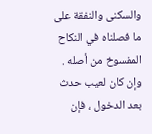والسكنى والنفقة على ما فصلناه في النكاح المفسوخ من أصله . وإن كان لعيب حدث بعد الدخول ، فإن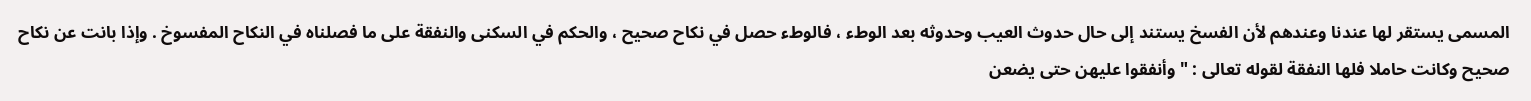المسمى يستقر لها عندنا وعندهم لأن الفسخ يستند إلى حال حدوث العيب وحدوثه بعد الوطء ، فالوطء حصل في نكاح صحيح ، والحكم في السكنى والنفقة على ما فصلناه في النكاح المفسوخ . وإذا بانت عن نكاح صحيح وكانت حاملا فلها النفقة لقوله تعالى : " وأنفقوا عليهن حتى يضعن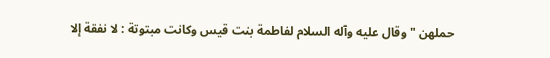حملهن " وقال عليه وآله السلام لفاطمة بنت قيس وكانت مبتوتة : لا نفقة إلا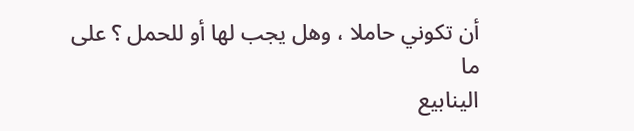أن تكوني حاملا ، وهل يجب لها أو للحمل ؟ على ما
الينابيع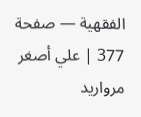الفقهية — صفحة 377 | علي أصغر مرواريد